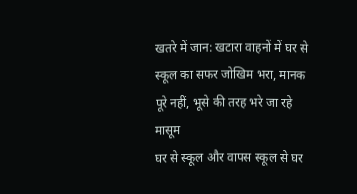खतरे में जान: खटारा वाहनों में घर से स्कूल का सफर जोखिम भरा, मानक पूरे नहीं, भूसे की तरह भरे जा रहे मासूम
घर से स्कूल और वापस स्कूल से घर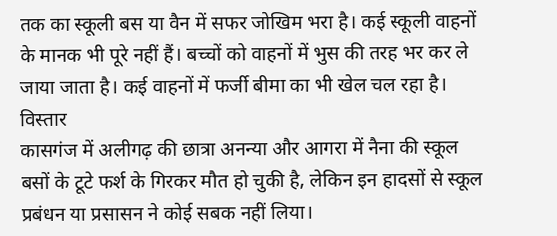तक का स्कूली बस या वैन में सफर जोखिम भरा है। कई स्कूली वाहनों के मानक भी पूरे नहीं हैं। बच्चों को वाहनों में भुस की तरह भर कर ले जाया जाता है। कई वाहनों में फर्जी बीमा का भी खेल चल रहा है।
विस्तार
कासगंज में अलीगढ़ की छात्रा अनन्या और आगरा में नैना की स्कूल बसों के टूटे फर्श के गिरकर मौत हो चुकी है, लेकिन इन हादसों से स्कूल प्रबंधन या प्रसासन ने कोई सबक नहीं लिया।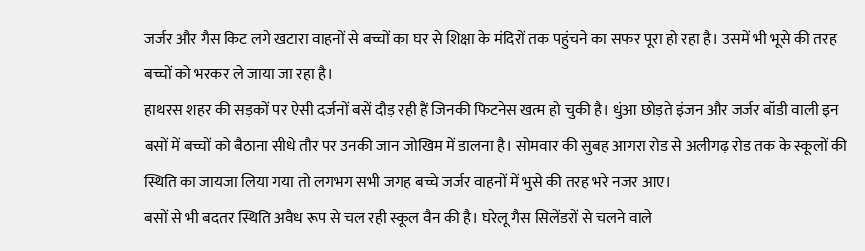जर्जर और गैस किट लगे खटारा वाहनों से बच्चों का घर से शिक्षा के मंदिरों तक पहुंचने का सफर पूरा हो रहा है। उसमें भी भूसे की तरह बच्चों को भरकर ले जाया जा रहा है।
हाथरस शहर की सड़कों पर ऐसी दर्जनों बसें दौड़ रही हैं जिनकी फिटनेस खत्म हो चुकी है। धुंआ छोड़ते इंजन और जर्जर बॉडी वाली इन बसों में बच्चों को बैठाना सीधे तौर पर उनकी जान जोखिम में डालना है। सोमवार की सुबह आगरा रोड से अलीगढ़ रोड तक के स्कूलों की स्थिति का जायजा लिया गया तो लगभग सभी जगह बच्चे जर्जर वाहनों में भुसे की तरह भरे नजर आए।
बसों से भी बदतर स्थिति अवैध रूप से चल रही स्कूल वैन की है। घरेलू गैस सिलेंडरों से चलने वाले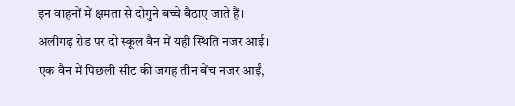इन वाहनों में क्षमता से दोगुने बच्चे बैठाए जाते हैं। अलीगढ़ रोड पर दो स्कूल वैन में यही स्थिति नजर आई। एक वैन में पिछली सीट की जगह तीन बेंच नजर आईं,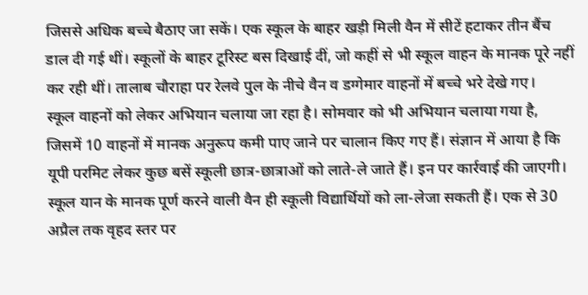जिससे अधिक बच्चे बैठाए जा सकें। एक स्कूल के बाहर खड़ी मिली वैन में सीटें हटाकर तीन बैंच डाल दी गई थीं। स्कूलों के बाहर टूरिस्ट बस दिखाई दीं, जो कहीं से भी स्कूल वाहन के मानक पूरे नहीं कर रही थीं। तालाब चौराहा पर रेलवे पुल के नीचे वैन व डग्गेमार वाहनों में बच्चे भरे देखे गए।
स्कूल वाहनों को लेकर अभियान चलाया जा रहा है। सोमवार को भी अभियान चलाया गया है, जिसमें 10 वाहनों में मानक अनुरूप कमी पाए जाने पर चालान किए गए हैं। संज्ञान में आया है कि यूपी परमिट लेकर कुछ बसें स्कूली छात्र-छात्राओं को लाते-ले जाते हैं। इन पर कार्रवाई की जाएगी। स्कूल यान के मानक पूर्ण करने वाली वैन ही स्कूली विद्यार्थियों को ला-लेजा सकती हैं। एक से 30 अप्रैल तक वृहद स्तर पर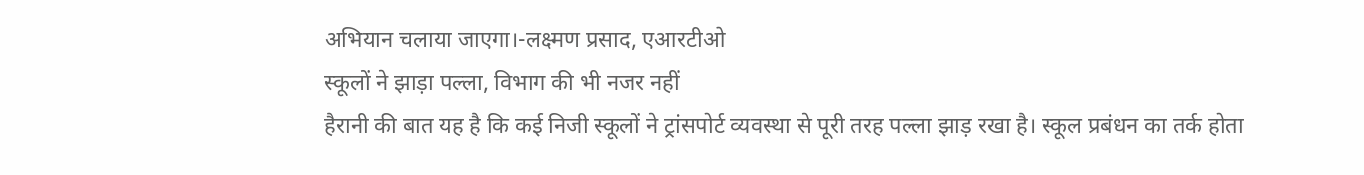अभियान चलाया जाएगा।-लक्ष्मण प्रसाद, एआरटीओ
स्कूलों ने झाड़ा पल्ला, विभाग की भी नजर नहीं
हैरानी की बात यह है कि कई निजी स्कूलों ने ट्रांसपोर्ट व्यवस्था से पूरी तरह पल्ला झाड़ रखा है। स्कूल प्रबंधन का तर्क होता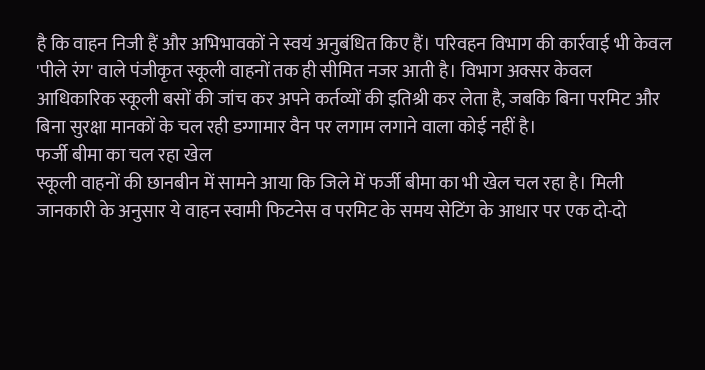है कि वाहन निजी हैं और अभिभावकों ने स्वयं अनुबंधित किए हैं। परिवहन विभाग की कार्रवाई भी केवल 'पीले रंग' वाले पंजीकृत स्कूली वाहनों तक ही सीमित नजर आती है। विभाग अक्सर केवल आधिकारिक स्कूली बसों की जांच कर अपने कर्तव्यों की इतिश्री कर लेता है, जबकि बिना परमिट और बिना सुरक्षा मानकों के चल रही डग्गामार वैन पर लगाम लगाने वाला कोई नहीं है।
फर्जी बीमा का चल रहा खेल
स्कूली वाहनों की छानबीन में सामने आया कि जिले में फर्जी बीमा का भी खेल चल रहा है। मिली जानकारी के अनुसार ये वाहन स्वामी फिटनेस व परमिट के समय सेटिंग के आधार पर एक दो-दो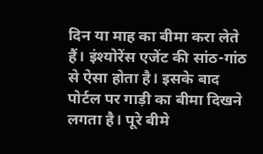दिन या माह का बीमा करा लेते हैं। इंश्योरेंस एजेंट की सांठ-गांठ से ऐसा होता है। इसके बाद पोर्टल पर गाड़ी का बीमा दिखने लगता है। पूरे बीमे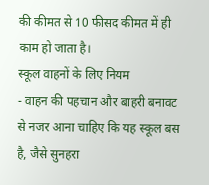की कीमत से 10 फीसद कीमत में ही काम हो जाता है।
स्कूल वाहनों के लिए नियम
- वाहन की पहचान और बाहरी बनावट से नजर आना चाहिए कि यह स्कूल बस है, जैसे सुनहरा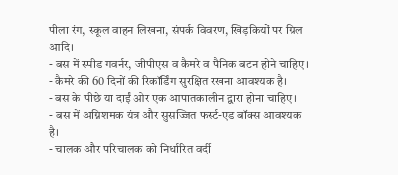पीला रंग, स्कूल वाहन लिखना, संपर्क विवरण, खिड़कियों पर ग्रिल आदि।
- बस में स्पीड गवर्नर, जीपीएस व कैमरे व पैनिक बटन होने चाहिए।
- कैमरे की 60 दिनों की रिकॉर्डिंग सुरक्षित रखना आवश्यक है।
- बस के पीछे या दाईं ओर एक आपातकालीन द्वारा होना चाहिए।
- बस में अग्निशमक यंत्र और सुसज्जित फर्स्ट-एड बॉक्स आवश्यक है।
- चालक और परिचालक को निर्धारित वर्दी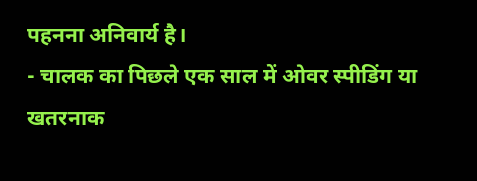पहनना अनिवार्य है।
- चालक का पिछले एक साल में ओवर स्पीडिंग या खतरनाक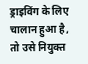ड्राइविंग के लिए चालान हुआ है, तो उसे नियुक्त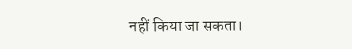नहीं किया जा सकता।